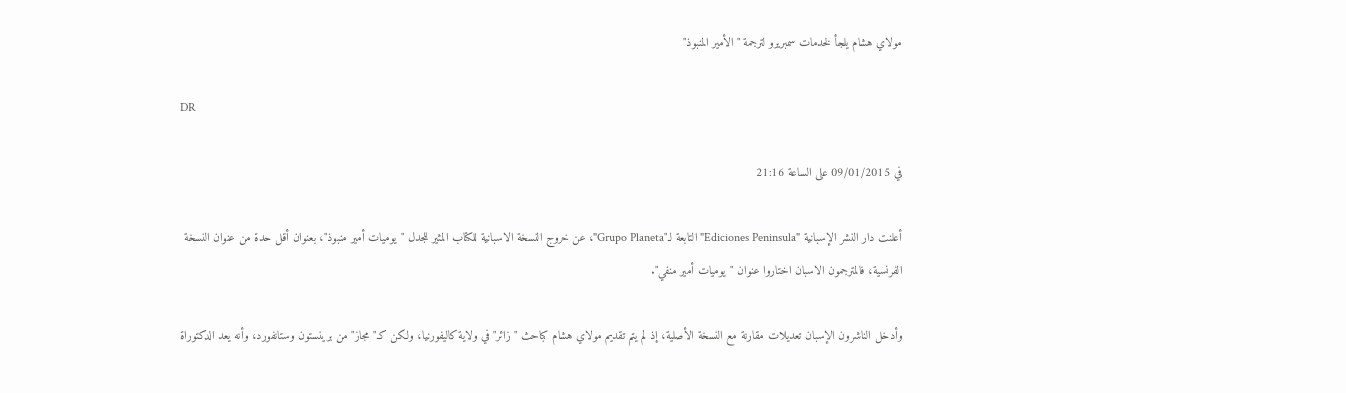مولاي هشام يلجأ لخدمات سمبريرو لترجمة "الأمير المنبوذ"

DR

في 09/01/2015 على الساعة 21:16

أعلنت دار النشر الإسبانية "Ediciones Peninsula" التابعة لـ"Grupo Planeta"، عن خروج النسخة الاسبانية للكتاب المثير للجدل "يوميات أمير منبوذ"، بعنوان أقل حدة من عنوان النسخة الفرنسية، فالمترجمون الاسبان اختاروا عنوان "يوميات أمير منفي".

وأدخل الناشرون الإسبان تعديلات مقارنة مع النسخة الأصلية، إذ لم يتم تقديم مولاي هشام كباحث "زائر" في ولاية كاليفورنيا، ولكن كـ"مجاز" من برينستون وستانفورد، وأنه يعد الدكتوراة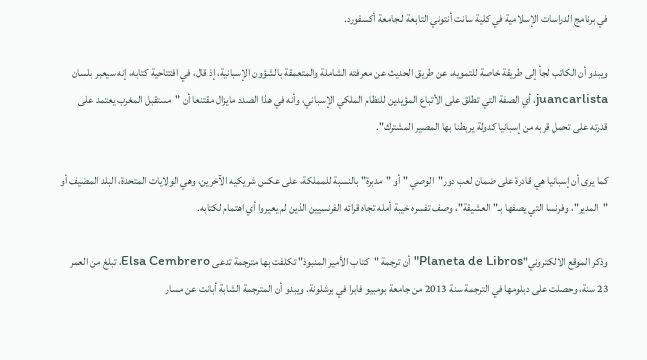في برنامج الدراسات الإسلامية في كلية سانت أنتوني التابعة لـجامعة أكسفورد.

ويبدو أن الكاتب لجأ إلى طريقة خاصة للتمويه، عن طريق الحديث عن معرفته الشاملة والمتعمقة بالشؤون الإسبانية، إذ قال، في افتتاحية كتابه، إنه سيعبر بلسان juancarlista، أي الصفة التي تطلق على الأتباع المؤيدين للنظام الملكي الإسباني، وأنه في هذا الصدد مايزال مقتنعا أن "مستقبل المغرب يعتمد على قدرته على تحمل قربه من إسبانيا كدولة يربطنا بها المصير المشترك".

كما يرى أن إسبانيا هي قادرة على ضمان لعب دور"الوصي " أو "مدبرة" بالنسبة للمملكة، على عكس شريكيه الآخرين، وهي الولايات المتحدة، البلد المضيف أو "المدير"، وفرنسا التي يصفها بـ"العشيقة"، وصف تفسره خيبة أمله تجاه قرائه الفرنسيين الذين لم يعيروا أي اهتمام لكتابه.

وذكر الموقع الالكتروني"Planeta de Libros" أن ترجمة "كتاب الأمير المنبوذ" تكلفت بها مترجمة تدعى Elsa Cembrero، تبلغ من العمر 23 سنة، وحصلت على دبلومها في الترجمة سنة 2013 من جامعة بومبيو فابرا في برشلونة. ويبدو أن المترجمة الشابة أبانت عن مسار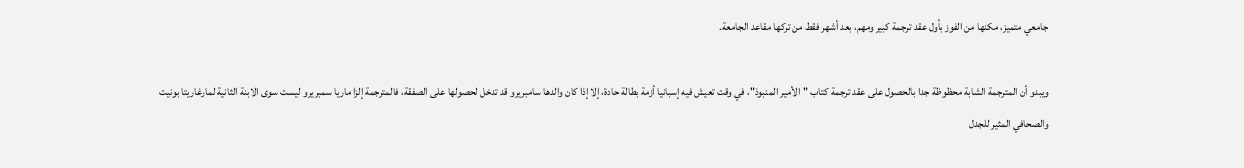جامعي متميز، مكنها من الفوز بأول عقد ترجمة كبير ومهم، بعد أشهر فقط من تركها مقاعد الجامعة.

ويبدو أن المترجمة الشابة محظوظة جدا بالحصول على عقد ترجمة كتاب "الأمير المنبوذ"، في وقت تعيش فيه إسبانيا أزمة بطالة حادة، إلا إذا كان والدها سامبريرو قد تدخل لحصولها على الصفقة، فالمترجمة إلزا ماريا سمبريرو ليست سوى الابنة الثانية لمارغاريتا بونيت والصحافي المثير للجدل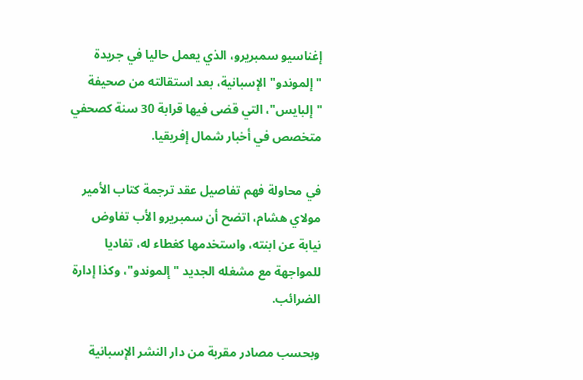إغناسيو سمبريرو، الذي يعمل حاليا في جريدة "إلموندو" الإسبانية، بعد استقالته من صحيفة "إلبايس"، التي قضى فيها قرابة 30 سنة كصحفي متخصص في أخبار شمال إفريقيا.

في محاولة فهم تفاصيل عقد ترجمة كتاب الأمير مولاي هشام، اتضح أن سمبريرو الأب تفاوض نيابة عن ابنته، واستخدمها كغطاء له، تفاديا للمواجهة مع مشغله الجديد "إلموندو"، وكذا إدارة الضرائب.

وبحسب مصادر مقربة من دار النشر الإسبانية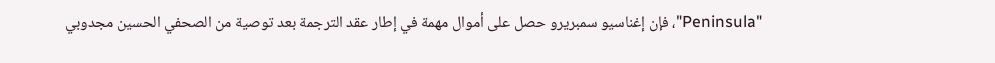"Peninsula"، فإن إغناسيو سمبريرو حصل على أموال مهمة في إطار عقد الترجمة بعد توصية من الصحفي الحسين مجدوبي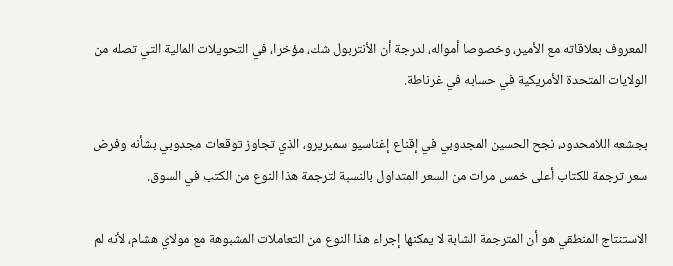المعروف بعلاقاته مع الأمير، وخصوصا أمواله، لدرجة أن الأنتربول شك، مؤخرا، في التحويلات المالية التي تصله من الولايات المتحدة الأمريكية في حسابه في غرناطة.

بجشعه اللامحدود، نجح الحسين المجدوبي في إقناع إغناسيو سمبريرو، الذي تجاوز توقعات مجدوبي بشأنه وفرض سعر ترجمة للكتاب أعلى خمس مرات من السعر المتداول بالنسبة لترجمة هذا النوع من الكتب في السوق.

الاستنتاج المنطقي هو أن المترجمة الشابة لا يمكنها إجراء هذا النوع من التعاملات المشبوهة مع مولاي هشام، لأنه لم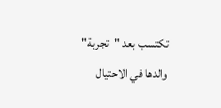تكتسب بعد "تجربة" والدها في الاحتيال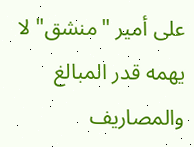على أمير "منشق" لا يهمه قدر المبالغ والمصاريف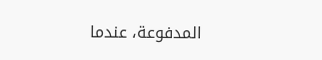المدفوعة، عندما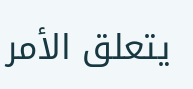يتعلق الأمر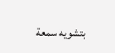بتشويه سمعة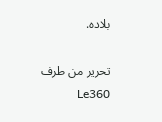بلاده.

تحرير من طرف Le360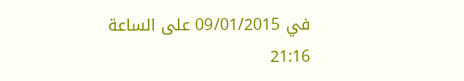في 09/01/2015 على الساعة 21:16